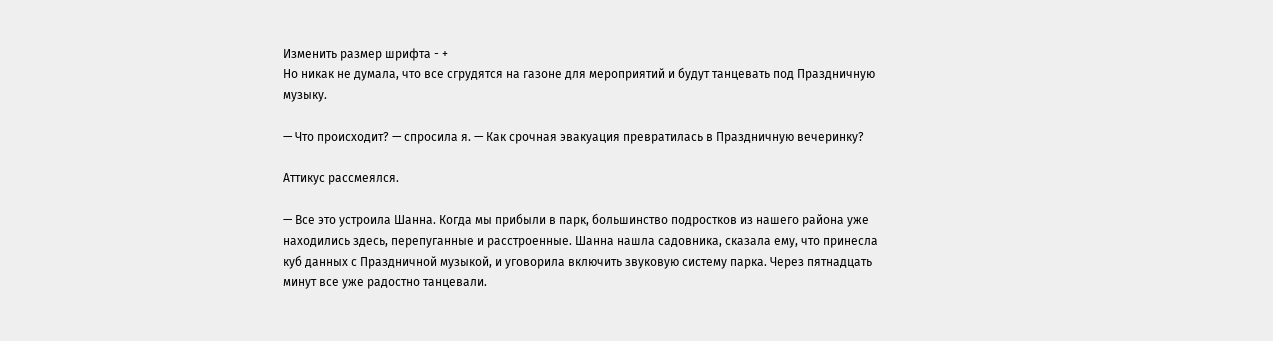Изменить размер шрифта - +
Но никак не думала, что все сгрудятся на газоне для мероприятий и будут танцевать под Праздничную музыку.

— Что происходит? — спросила я. — Как срочная эвакуация превратилась в Праздничную вечеринку?

Аттикус рассмеялся.

— Все это устроила Шанна. Когда мы прибыли в парк, большинство подростков из нашего района уже находились здесь, перепуганные и расстроенные. Шанна нашла садовника, сказала ему, что принесла куб данных с Праздничной музыкой, и уговорила включить звуковую систему парка. Через пятнадцать минут все уже радостно танцевали.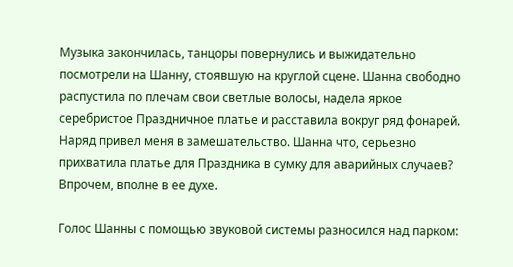Музыка закончилась, танцоры повернулись и выжидательно посмотрели на Шанну, стоявшую на круглой сцене. Шанна свободно распустила по плечам свои светлые волосы, надела яркое серебристое Праздничное платье и расставила вокруг ряд фонарей. Наряд привел меня в замешательство. Шанна что, серьезно прихватила платье для Праздника в сумку для аварийных случаев? Впрочем, вполне в ее духе.

Голос Шанны с помощью звуковой системы разносился над парком: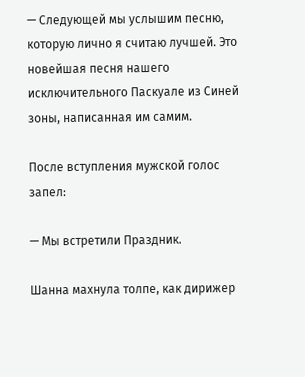— Следующей мы услышим песню, которую лично я считаю лучшей. Это новейшая песня нашего исключительного Паскуале из Синей зоны, написанная им самим.

После вступления мужской голос запел:

— Мы встретили Праздник.

Шанна махнула толпе, как дирижер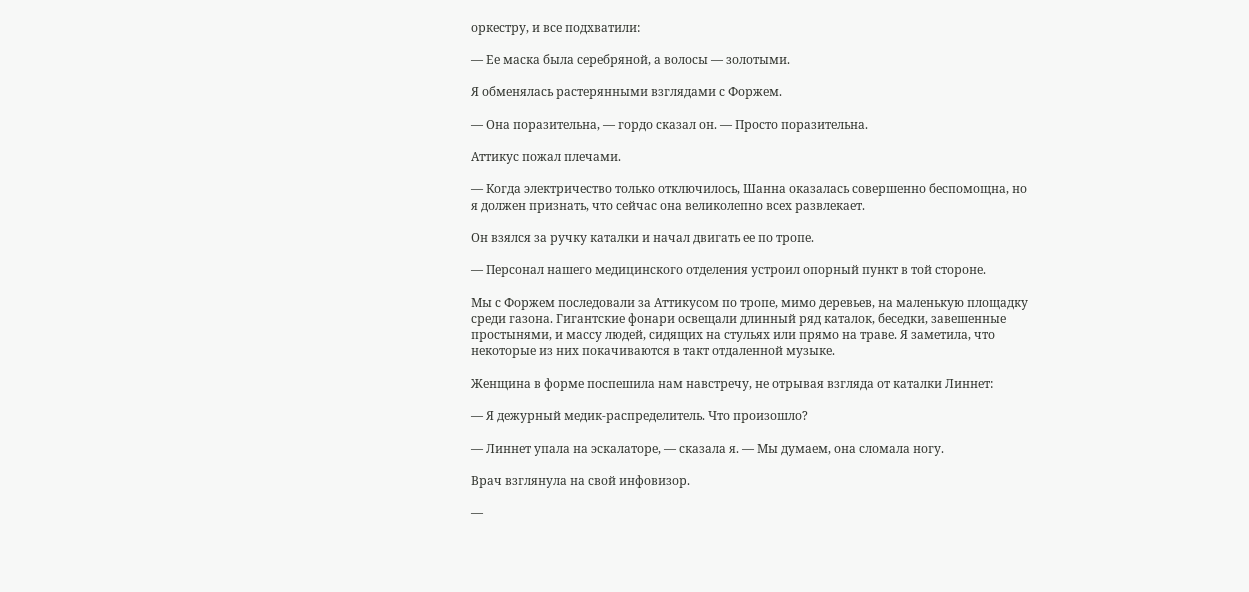оркестру, и все подхватили:

— Ее маска была серебряной, а волосы — золотыми.

Я обменялась растерянными взглядами с Форжем.

— Она поразительна, — гордо сказал он. — Просто поразительна.

Аттикус пожал плечами.

— Когда электричество только отключилось, Шанна оказалась совершенно беспомощна, но я должен признать, что сейчас она великолепно всех развлекает.

Он взялся за ручку каталки и начал двигать ее по тропе.

— Персонал нашего медицинского отделения устроил опорный пункт в той стороне.

Мы с Форжем последовали за Аттикусом по тропе, мимо деревьев, на маленькую площадку среди газона. Гигантские фонари освещали длинный ряд каталок, беседки, завешенные простынями, и массу людей, сидящих на стульях или прямо на траве. Я заметила, что некоторые из них покачиваются в такт отдаленной музыке.

Женщина в форме поспешила нам навстречу, не отрывая взгляда от каталки Линнет:

— Я дежурный медик-распределитель. Что произошло?

— Линнет упала на эскалаторе, — сказала я. — Мы думаем, она сломала ногу.

Врач взглянула на свой инфовизор.

—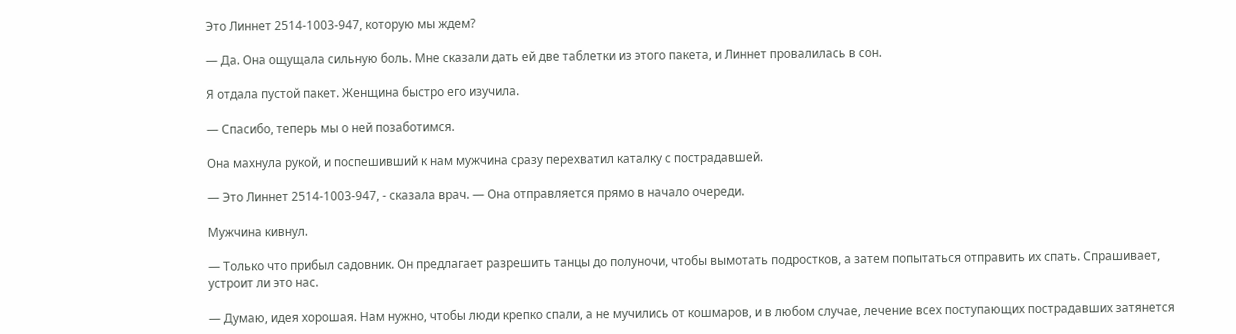Это Линнет 2514-1003-947, которую мы ждем?

— Да. Она ощущала сильную боль. Мне сказали дать ей две таблетки из этого пакета, и Линнет провалилась в сон.

Я отдала пустой пакет. Женщина быстро его изучила.

— Спасибо, теперь мы о ней позаботимся.

Она махнула рукой, и поспешивший к нам мужчина сразу перехватил каталку с пострадавшей.

— Это Линнет 2514-1003-947, - сказала врач. — Она отправляется прямо в начало очереди.

Мужчина кивнул.

— Только что прибыл садовник. Он предлагает разрешить танцы до полуночи, чтобы вымотать подростков, а затем попытаться отправить их спать. Спрашивает, устроит ли это нас.

— Думаю, идея хорошая. Нам нужно, чтобы люди крепко спали, а не мучились от кошмаров, и в любом случае, лечение всех поступающих пострадавших затянется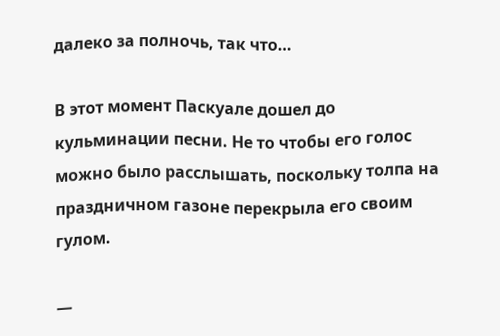далеко за полночь, так что…

В этот момент Паскуале дошел до кульминации песни. Не то чтобы его голос можно было расслышать, поскольку толпа на праздничном газоне перекрыла его своим гулом.

—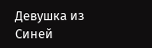Девушка из Синей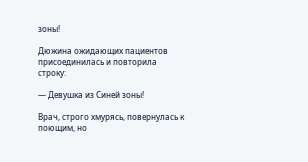зоны!

Дюжина ожидающих пациентов присоединилась и повторила строку:

— Девушка из Синей зоны!

Врач, строго хмурясь, повернулась к поющим, но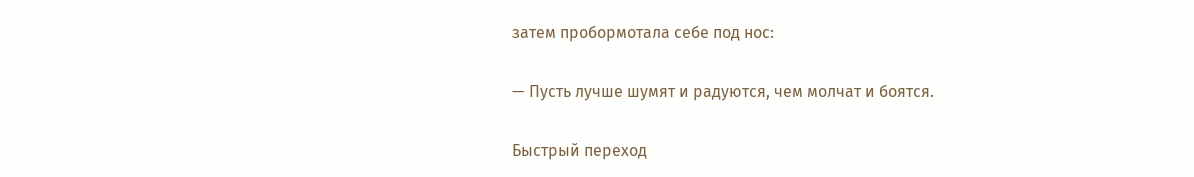затем пробормотала себе под нос:

— Пусть лучше шумят и радуются, чем молчат и боятся.

Быстрый переход